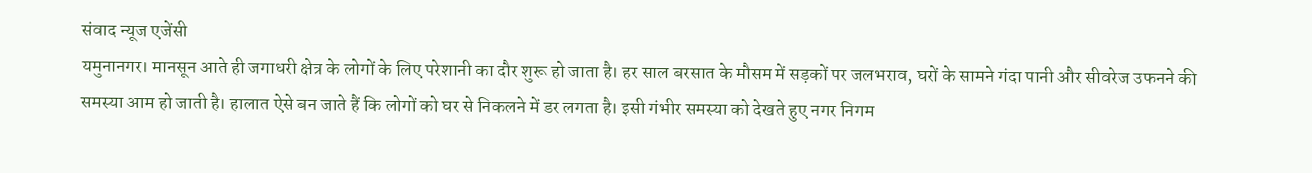संवाद न्यूज एजेंसी
यमुनानगर। मानसून आते ही जगाधरी क्षेत्र के लोगों के लिए परेशानी का दौर शुरू हो जाता है। हर साल बरसात के मौसम में सड़कों पर जलभराव, घरों के सामने गंदा पानी और सीवरेज उफनने की समस्या आम हो जाती है। हालात ऐसे बन जाते हैं कि लोगों को घर से निकलने में डर लगता है। इसी गंभीर समस्या को देखते हुए नगर निगम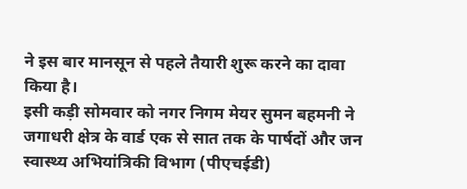ने इस बार मानसून से पहले तैयारी शुरू करने का दावा किया है।
इसी कड़ी सोमवार को नगर निगम मेयर सुमन बहमनी ने जगाधरी क्षेत्र के वार्ड एक से सात तक के पार्षदों और जन स्वास्थ्य अभियांत्रिकी विभाग (पीएचईडी)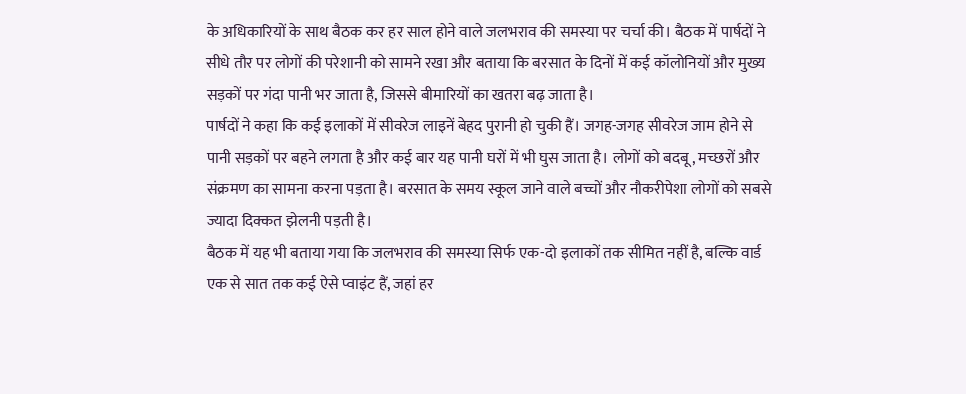के अधिकारियों के साथ बैठक कर हर साल होने वाले जलभराव की समस्या पर चर्चा की। बैठक में पार्षदों ने सीधे तौर पर लोगों की परेशानी को सामने रखा और बताया कि बरसात के दिनों में कई कॉलोनियों और मुख्य सड़कों पर गंदा पानी भर जाता है, जिससे बीमारियों का खतरा बढ़ जाता है।
पार्षदों ने कहा कि कई इलाकों में सीवरेज लाइनें बेहद पुरानी हो चुकी हैं। जगह-जगह सीवरेज जाम होने से पानी सड़कों पर बहने लगता है और कई बार यह पानी घरों में भी घुस जाता है। लोगों को बदबू, मच्छरों और संक्रमण का सामना करना पड़ता है। बरसात के समय स्कूल जाने वाले बच्चों और नौकरीपेशा लोगों को सबसे ज्यादा दिक्कत झेलनी पड़ती है।
बैठक में यह भी बताया गया कि जलभराव की समस्या सिर्फ एक-दो इलाकों तक सीमित नहीं है, बल्कि वार्ड एक से सात तक कई ऐसे प्वाइंट हैं, जहां हर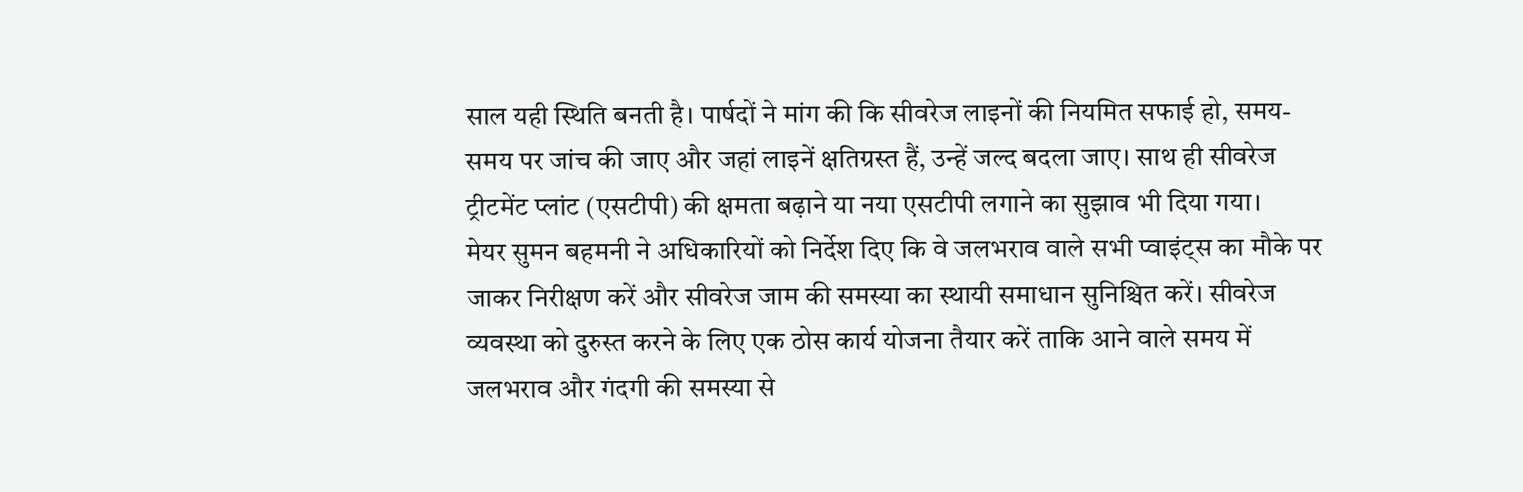साल यही स्थिति बनती है। पार्षदों ने मांग की कि सीवरेज लाइनों की नियमित सफाई हो, समय-समय पर जांच की जाए और जहां लाइनें क्षतिग्रस्त हैं, उन्हें जल्द बदला जाए। साथ ही सीवरेज ट्रीटमेंट प्लांट (एसटीपी) की क्षमता बढ़ाने या नया एसटीपी लगाने का सुझाव भी दिया गया।
मेयर सुमन बहमनी ने अधिकारियों को निर्देश दिए कि वे जलभराव वाले सभी प्वाइंट्स का मौके पर जाकर निरीक्षण करें और सीवरेज जाम की समस्या का स्थायी समाधान सुनिश्चित करें। सीवरेज व्यवस्था को दुरुस्त करने के लिए एक ठोस कार्य योजना तैयार करें ताकि आने वाले समय में जलभराव और गंदगी की समस्या से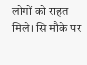लोगों को राहत मिले। सि मौके पर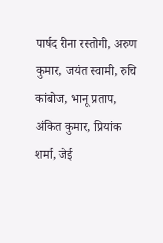पार्षद रीना रस्तोगी, अरुण कुमार, जयंत स्वामी, रुचि कांबोज, भानू प्रताप, अंकित कुमार, प्रियांक शर्मा, जेई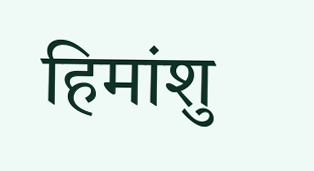हिमांशु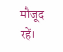मौजूद रहें।